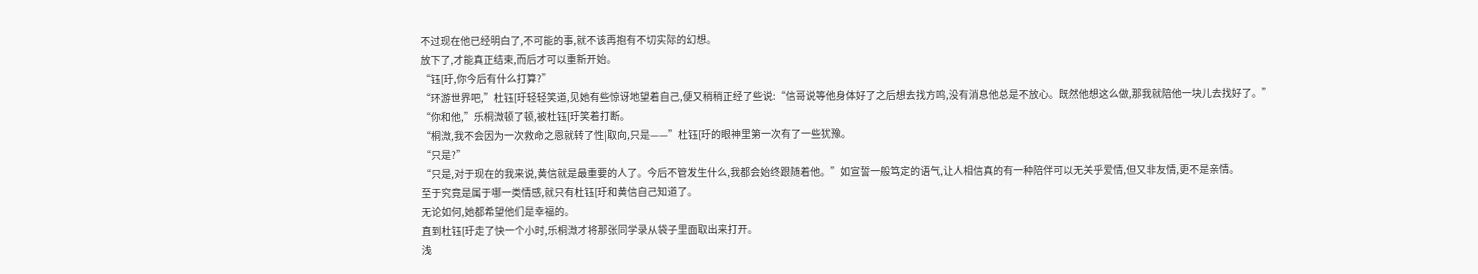不过现在他已经明白了,不可能的事,就不该再抱有不切实际的幻想。
放下了,才能真正结束,而后才可以重新开始。
“钰[玗,你今后有什么打算?”
“环游世界吧,”杜钰[玗轻轻笑道,见她有些惊讶地望着自己,便又稍稍正经了些说:“信哥说等他身体好了之后想去找方鸣,没有消息他总是不放心。既然他想这么做,那我就陪他一块儿去找好了。”
“你和他,”乐桐溦顿了顿,被杜钰[玗笑着打断。
“桐溦,我不会因为一次救命之恩就转了性|取向,只是——”杜钰[玗的眼神里第一次有了一些犹豫。
“只是?”
“只是,对于现在的我来说,黄信就是最重要的人了。今后不管发生什么,我都会始终跟随着他。”如宣誓一般笃定的语气,让人相信真的有一种陪伴可以无关乎爱情,但又非友情,更不是亲情。
至于究竟是属于哪一类情感,就只有杜钰[玗和黄信自己知道了。
无论如何,她都希望他们是幸福的。
直到杜钰[玗走了快一个小时,乐桐溦才将那张同学录从袋子里面取出来打开。
浅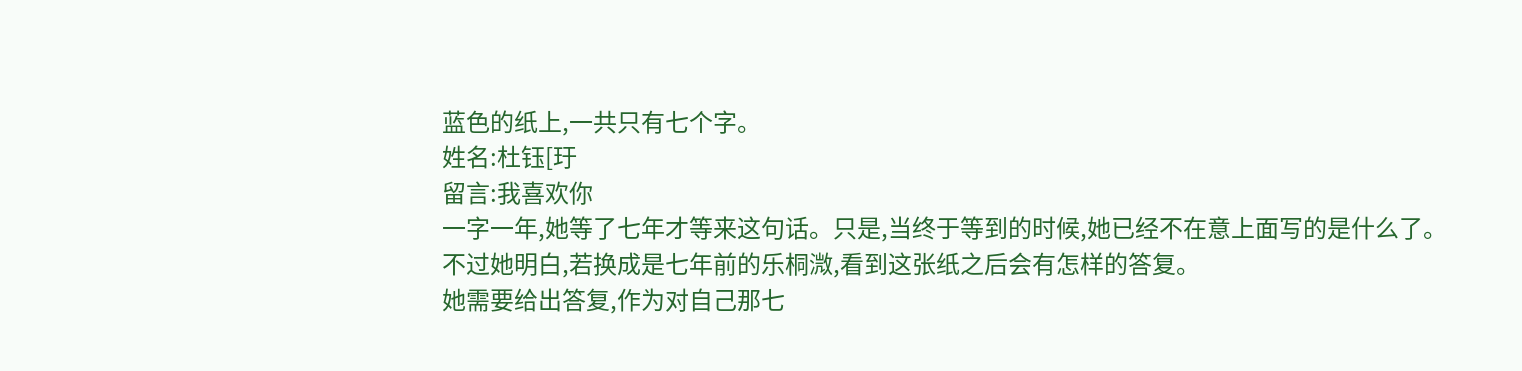蓝色的纸上,一共只有七个字。
姓名:杜钰[玗
留言:我喜欢你
一字一年,她等了七年才等来这句话。只是,当终于等到的时候,她已经不在意上面写的是什么了。
不过她明白,若换成是七年前的乐桐溦,看到这张纸之后会有怎样的答复。
她需要给出答复,作为对自己那七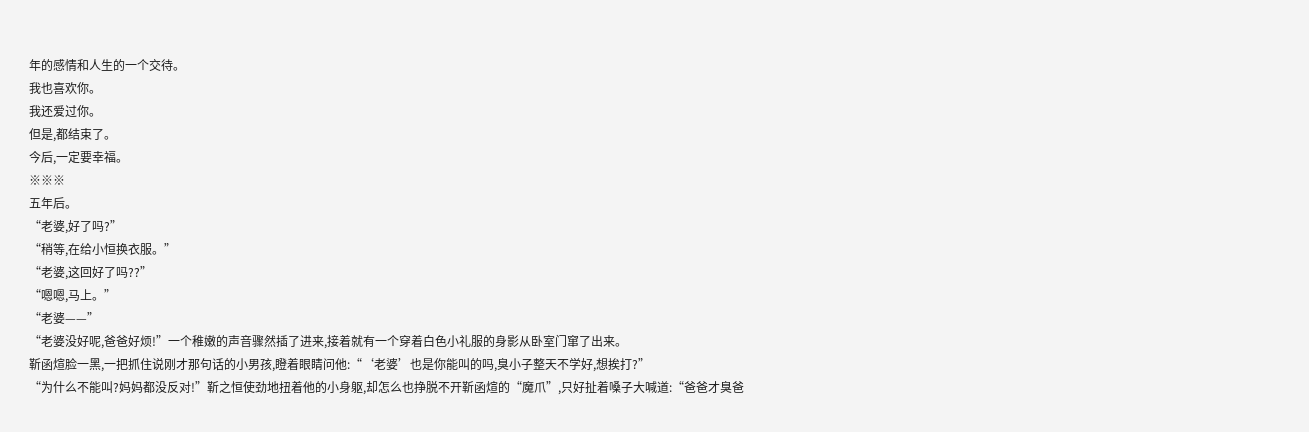年的感情和人生的一个交待。
我也喜欢你。
我还爱过你。
但是,都结束了。
今后,一定要幸福。
※※※
五年后。
“老婆,好了吗?”
“稍等,在给小恒换衣服。”
“老婆,这回好了吗??”
“嗯嗯,马上。”
“老婆——”
“老婆没好呢,爸爸好烦!”一个稚嫩的声音骤然插了进来,接着就有一个穿着白色小礼服的身影从卧室门窜了出来。
靳函煊脸一黑,一把抓住说刚才那句话的小男孩,瞪着眼睛问他:“‘老婆’也是你能叫的吗,臭小子整天不学好,想挨打?”
“为什么不能叫?妈妈都没反对!”靳之恒使劲地扭着他的小身躯,却怎么也挣脱不开靳函煊的“魔爪”,只好扯着嗓子大喊道:“爸爸才臭爸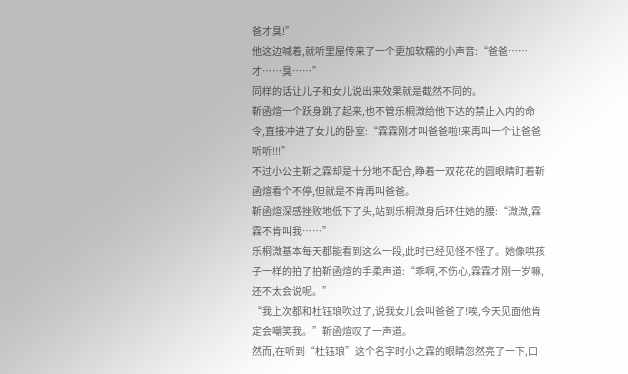爸才臭!”
他这边喊着,就听里屋传来了一个更加软糯的小声音:“爸爸……才……臭……”
同样的话让儿子和女儿说出来效果就是截然不同的。
靳函煊一个跃身跳了起来,也不管乐桐溦给他下达的禁止入内的命令,直接冲进了女儿的卧室:“霖霖刚才叫爸爸啦!来再叫一个让爸爸听听!!!”
不过小公主靳之霖却是十分地不配合,睁着一双花花的圆眼睛盯着靳函煊看个不停,但就是不肯再叫爸爸。
靳函煊深感挫败地低下了头,站到乐桐溦身后环住她的腰:“溦溦,霖霖不肯叫我……”
乐桐溦基本每天都能看到这么一段,此时已经见怪不怪了。她像哄孩子一样的拍了拍靳函煊的手柔声道:“乖啊,不伤心,霖霖才刚一岁嘛,还不太会说呢。”
“我上次都和杜钰琅吹过了,说我女儿会叫爸爸了!唉,今天见面他肯定会嘲笑我。”靳函煊叹了一声道。
然而,在听到“杜钰琅”这个名字时小之霖的眼睛忽然亮了一下,口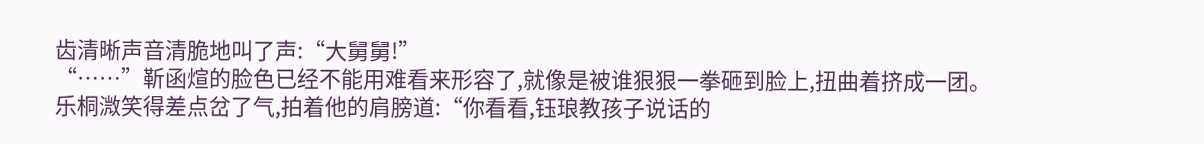齿清晰声音清脆地叫了声:“大舅舅!”
“……”靳函煊的脸色已经不能用难看来形容了,就像是被谁狠狠一拳砸到脸上,扭曲着挤成一团。
乐桐溦笑得差点岔了气,拍着他的肩膀道:“你看看,钰琅教孩子说话的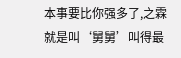本事要比你强多了,之霖就是叫‘舅舅’叫得最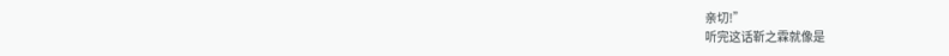亲切!”
听完这话靳之霖就像是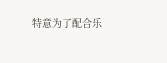特意为了配合乐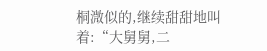桐溦似的,继续甜甜地叫着:“大舅舅,二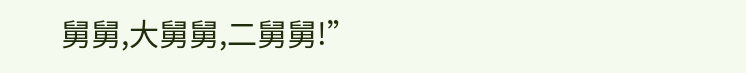舅舅,大舅舅,二舅舅!”